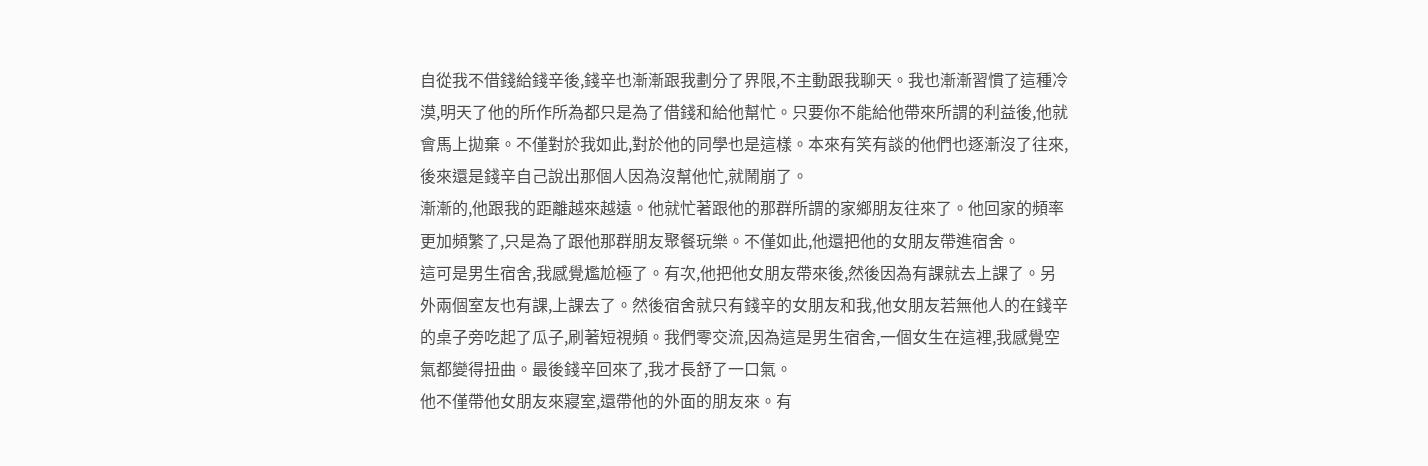自從我不借錢給錢辛後,錢辛也漸漸跟我劃分了界限,不主動跟我聊天。我也漸漸習慣了這種冷漠,明天了他的所作所為都只是為了借錢和給他幫忙。只要你不能給他帶來所謂的利益後,他就會馬上拋棄。不僅對於我如此,對於他的同學也是這樣。本來有笑有談的他們也逐漸沒了往來,後來還是錢辛自己說出那個人因為沒幫他忙,就鬧崩了。
漸漸的,他跟我的距離越來越遠。他就忙著跟他的那群所謂的家鄉朋友往來了。他回家的頻率更加頻繁了,只是為了跟他那群朋友聚餐玩樂。不僅如此,他還把他的女朋友帶進宿舍。
這可是男生宿舍,我感覺尷尬極了。有次,他把他女朋友帶來後,然後因為有課就去上課了。另外兩個室友也有課,上課去了。然後宿舍就只有錢辛的女朋友和我,他女朋友若無他人的在錢辛的桌子旁吃起了瓜子,刷著短視頻。我們零交流,因為這是男生宿舍,一個女生在這裡,我感覺空氣都變得扭曲。最後錢辛回來了,我才長舒了一口氣。
他不僅帶他女朋友來寢室,還帶他的外面的朋友來。有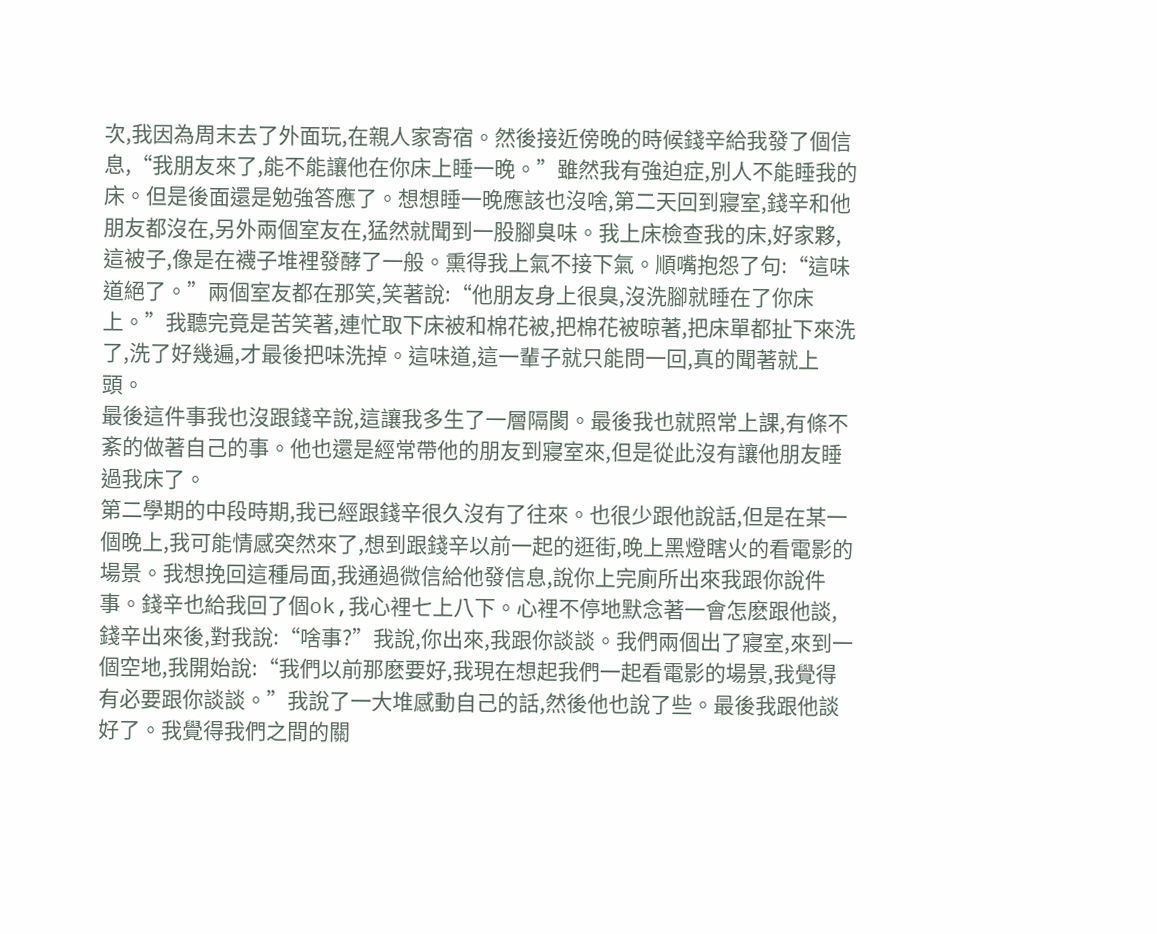次,我因為周末去了外面玩,在親人家寄宿。然後接近傍晚的時候錢辛給我發了個信息,“我朋友來了,能不能讓他在你床上睡一晚。”雖然我有強迫症,別人不能睡我的床。但是後面還是勉強答應了。想想睡一晚應該也沒啥,第二天回到寢室,錢辛和他朋友都沒在,另外兩個室友在,猛然就聞到一股腳臭味。我上床檢查我的床,好家夥,這被子,像是在襪子堆裡發酵了一般。熏得我上氣不接下氣。順嘴抱怨了句:“這味道絕了。”兩個室友都在那笑,笑著說:“他朋友身上很臭,沒洗腳就睡在了你床上。”我聽完竟是苦笑著,連忙取下床被和棉花被,把棉花被晾著,把床單都扯下來洗了,洗了好幾遍,才最後把味洗掉。這味道,這一輩子就只能問一回,真的聞著就上頭。
最後這件事我也沒跟錢辛說,這讓我多生了一層隔閡。最後我也就照常上課,有條不紊的做著自己的事。他也還是經常帶他的朋友到寢室來,但是從此沒有讓他朋友睡過我床了。
第二學期的中段時期,我已經跟錢辛很久沒有了往來。也很少跟他說話,但是在某一個晚上,我可能情感突然來了,想到跟錢辛以前一起的逛街,晚上黑燈瞎火的看電影的場景。我想挽回這種局面,我通過微信給他發信息,說你上完廁所出來我跟你說件事。錢辛也給我回了個ok,我心裡七上八下。心裡不停地默念著一會怎麽跟他談,錢辛出來後,對我說:“啥事?”我說,你出來,我跟你談談。我們兩個出了寢室,來到一個空地,我開始說:“我們以前那麽要好,我現在想起我們一起看電影的場景,我覺得有必要跟你談談。”我說了一大堆感動自己的話,然後他也說了些。最後我跟他談好了。我覺得我們之間的關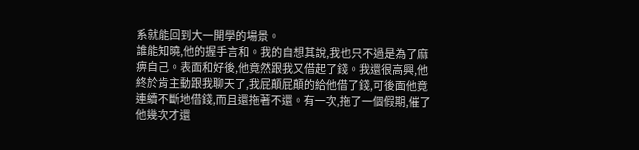系就能回到大一開學的場景。
誰能知曉,他的握手言和。我的自想其說,我也只不過是為了麻痹自己。表面和好後,他竟然跟我又借起了錢。我還很高興,他終於肯主動跟我聊天了,我屁顛屁顛的給他借了錢,可後面他竟連續不斷地借錢,而且還拖著不還。有一次,拖了一個假期,催了他幾次才還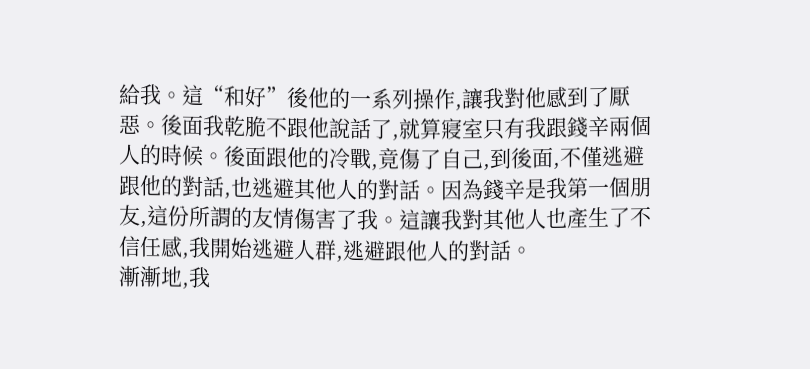給我。這“和好”後他的一系列操作,讓我對他感到了厭惡。後面我乾脆不跟他說話了,就算寢室只有我跟錢辛兩個人的時候。後面跟他的冷戰,竟傷了自己,到後面,不僅逃避跟他的對話,也逃避其他人的對話。因為錢辛是我第一個朋友,這份所謂的友情傷害了我。這讓我對其他人也產生了不信任感,我開始逃避人群,逃避跟他人的對話。
漸漸地,我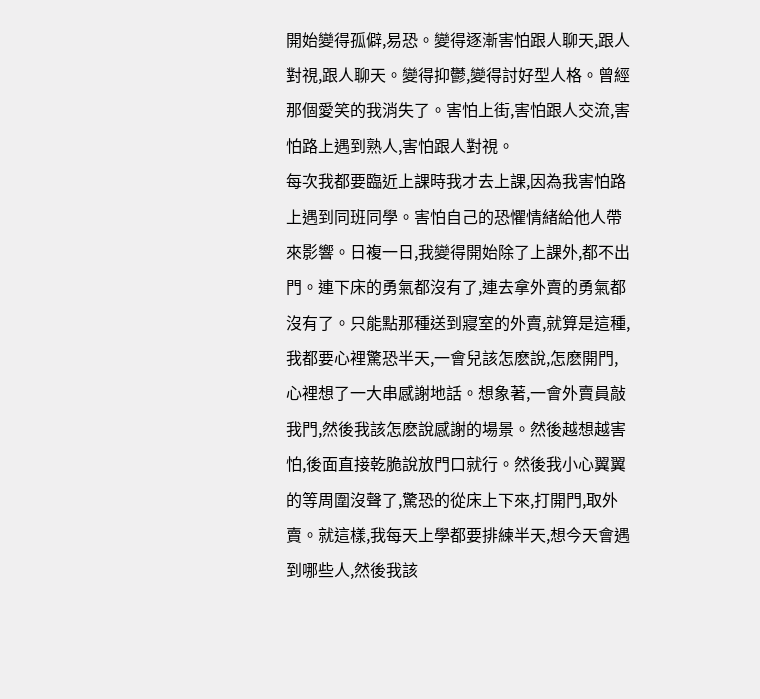開始變得孤僻,易恐。變得逐漸害怕跟人聊天,跟人對視,跟人聊天。變得抑鬱,變得討好型人格。曾經那個愛笑的我消失了。害怕上街,害怕跟人交流,害怕路上遇到熟人,害怕跟人對視。
每次我都要臨近上課時我才去上課,因為我害怕路上遇到同班同學。害怕自己的恐懼情緒給他人帶來影響。日複一日,我變得開始除了上課外,都不出門。連下床的勇氣都沒有了,連去拿外賣的勇氣都沒有了。只能點那種送到寢室的外賣,就算是這種,我都要心裡驚恐半天,一會兒該怎麽說,怎麽開門,心裡想了一大串感謝地話。想象著,一會外賣員敲我門,然後我該怎麽說感謝的場景。然後越想越害怕,後面直接乾脆說放門口就行。然後我小心翼翼的等周圍沒聲了,驚恐的從床上下來,打開門,取外賣。就這樣,我每天上學都要排練半天,想今天會遇到哪些人,然後我該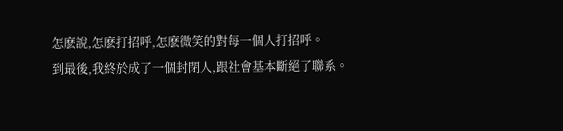怎麽說,怎麽打招呼,怎麽微笑的對每一個人打招呼。
到最後,我終於成了一個封閉人,跟社會基本斷絕了聯系。